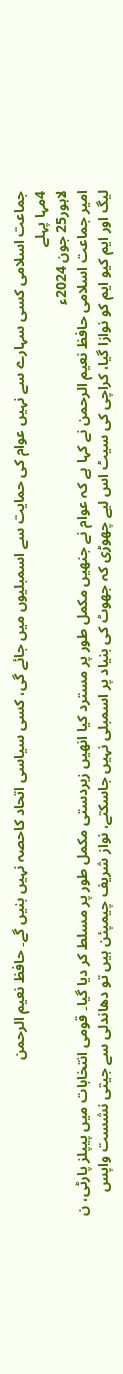جماعت اسلامی کسی سہارے سے نہیں عوام کی حمایت سے اسمبلیوں میں جائے گی، کسی سیاسی اتحاد کاحصہ نہیں بنیں گے۔ حافظ نعیم الرحمن
4مہا پہلے
لاہور25 جون 2024ء
امیر جماعت اسلامی حافظ نعیم الرحمن نے کہا ہے کہ عوام نے جنھیں مکمل طور پر مسترد کیا انھیں زبردستی مکمل طور پر مسلط کر دیا گیا۔ قومی انتخابات میں پیپلز پارٹی، ن لیگ اور ایم کیو ایم کو نوازا گیا، کراچی کی سیٹ اس لیے چھوڑی کہ جھوٹ کی بنیاد پر اسمبلی نہیں جاسکتے، نواز شریف چیمپئن ہیں تو دھاندلی سے جیتی نشست واپس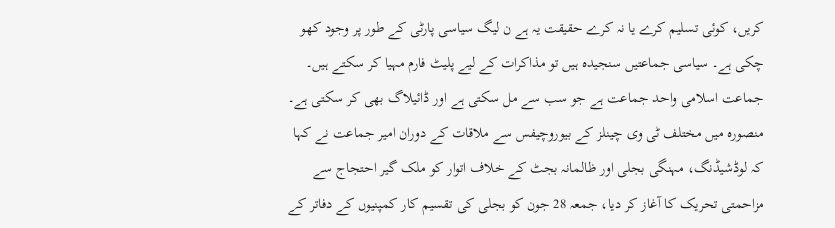کریں، کوئی تسلیم کرے یا نہ کرے حقیقت یہ ہے ن لیگ سیاسی پارٹی کے طور پر وجود کھو چکی ہے۔ سیاسی جماعتیں سنجیدہ ہیں تو مذاکرات کے لیے پلیٹ فارم مہیا کر سکتے ہیں۔ جماعت اسلامی واحد جماعت ہے جو سب سے مل سکتی ہے اور ڈائیلاگ بھی کر سکتی ہے۔
منصورہ میں مختلف ٹی وی چینلز کے بیوروچیفس سے ملاقات کے دوران امیر جماعت نے کہا کہ لوڈشیڈنگ، مہنگی بجلی اور ظالمانہ بجٹ کے خلاف اتوار کو ملک گیر احتجاج سے مزاحمتی تحریک کا آغاز کر دیا، جمعہ 28 جون کو بجلی کی تقسیم کار کمپنیوں کے دفاتر کے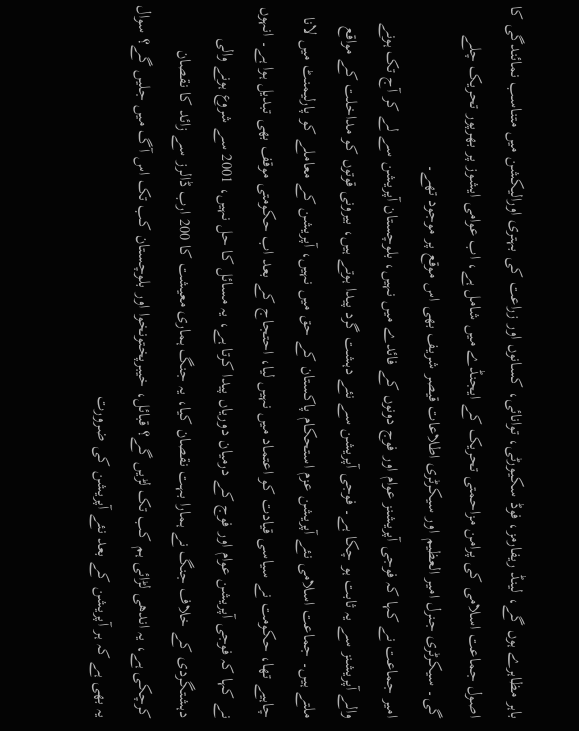باہر مظاہرے ہوں گے، لینڈ ریفارمز، فوڈ سکیورٹی، توانائی، کسانوں اور زراعت کی بہتری اورالیکشن میں متناسب نمائندگی کا اصول جماعت اسلامی کی پرامن مزاحمتی تحریک کے ایجنڈے میں شامل ہے، اب عوامی ایشوز پر بھرپور تحریک چلے گی۔ سیکرٹری جنرل امیر العظیم اور سیکرٹری اطلاعات قیصر شریف بھی اس موقع پر موجود تھے۔
امیر جماعت نے کہا کہ فوجی آپریشنز عوام اور فوج دونوں کے فائدے میں نہیں، بلوچستان آپریشن سے لے کر آج تک ہونے والے آپریشنز سے یہ ثابت ہو چکا ہے۔ فوجی آپریشن سے نئے دہشت گرد پیدا ہوتے ہیں، بیرونی قوتوں کو مداخلت کے مواقع ملتے ہیں۔ جماعت اسلامی نئے آپریشن عزم استحکام پاکستان کے حق میں نہیں، آپریشن کے معاملے کو پارلیمنٹ میں لانا چاہیے تھا، حکومت نے سیاسی قیادت کو اعتماد میں نہیں لیا، احتجاج کے بعد اب حکومتی موقف بھی تبدیل ہوا ہے۔ انہوں نے کہا کہ فوجی آپریشن عوام اور فوج کے درمیان دوریاں پیدا کرتا ہے، یہ مسائل کا حل نہیں، 2001 سے شروع ہونے والی دہشتگردی کے خلاف جنگ نے ہمارا بہت نقصان کیا، یہ جنگ ہماری معیشت کا 200 ارب ڈالرز سے زائد کا نقصان کرچکی ہے، یہ اندھی لڑائی ہم کب تک لڑیں گے؟ قبائل، خیبرپختونخوا اور بلوچستان کب تک اس آگ میں جلیں گے؟ سوال یہ بھی ہے کہ ہر آپریشن کے بعد نئے آپریشن کی ضرورت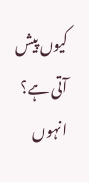کیوں پیش آتی ہے؟ انہوں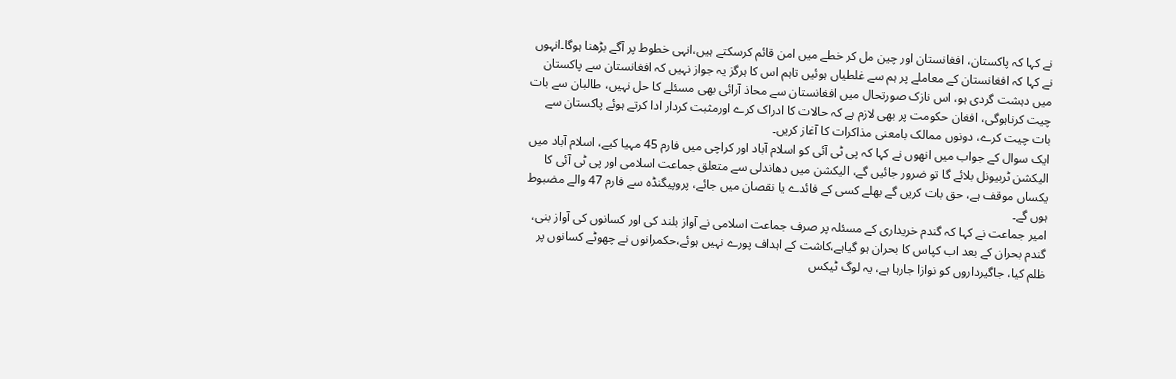نے کہا کہ پاکستان، افغانستان اور چین مل کر خطے میں امن قائم کرسکتے ہیں،انہی خطوط پر آگے بڑھنا ہوگا۔انہوں نے کہا کہ افغانستان کے معاملے پر ہم سے غلطیاں ہوئیں تاہم اس کا ہرگز یہ جواز نہیں کہ افغانستان سے پاکستان میں دہشت گردی ہو، اس نازک صورتحال میں افغانستان سے محاذ آرائی بھی مسئلے کا حل نہیں، طالبان سے بات چیت کرناہوگی، افغان حکومت پر بھی لازم ہے کہ حالات کا ادراک کرے اورمثبت کردار ادا کرتے ہوئے پاکستان سے بات چیت کرے، دونوں ممالک بامعنی مذاکرات کا آغاز کریں۔
ایک سوال کے جواب میں انھوں نے کہا کہ پی ٹی آئی کو اسلام آباد اور کراچی میں فارم 45 مہیا کیے، اسلام آباد میں الیکشن ٹربیونل بلائے گا تو ضرور جائیں گے، الیکشن میں دھاندلی سے متعلق جماعت اسلامی اور پی ٹی آئی کا یکساں موقف ہے، حق بات کریں گے بھلے کسی کے فائدے یا نقصان میں جائے، پروپیگنڈہ سے فارم 47 والے مضبوط ہوں گے۔
امیر جماعت نے کہا کہ گندم خریداری کے مسئلہ پر صرف جماعت اسلامی نے آواز بلند کی اور کسانوں کی آواز بنی، گندم بحران کے بعد اب کپاس کا بحران ہو گیاہے،کاشت کے اہداف پورے نہیں ہوئے،حکمرانوں نے چھوٹے کسانوں پر ظلم کیا، جاگیرداروں کو نوازا جارہا ہے، یہ لوگ ٹیکس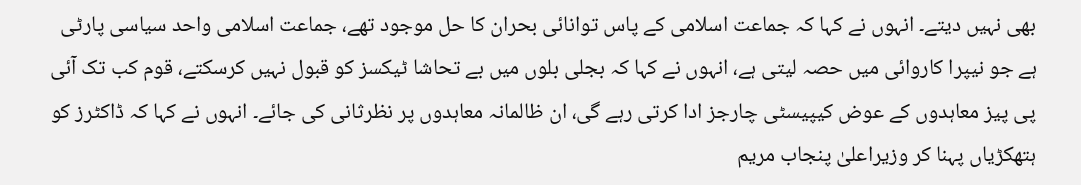بھی نہیں دیتے۔ انہوں نے کہا کہ جماعت اسلامی کے پاس توانائی بحران کا حل موجود تھے، جماعت اسلامی واحد سیاسی پارٹی ہے جو نیپرا کاروائی میں حصہ لیتی ہے، انہوں نے کہا کہ بجلی بلوں میں بے تحاشا ٹیکسز کو قبول نہیں کرسکتے، قوم کب تک آئی پی پیز معاہدوں کے عوض کیپیسٹی چارجز ادا کرتی رہے گی، ان ظالمانہ معاہدوں پر نظرثانی کی جائے۔ انہوں نے کہا کہ ڈاکٹرز کو ہتھکڑیاں پہنا کر وزیراعلیٰ پنجاب مریم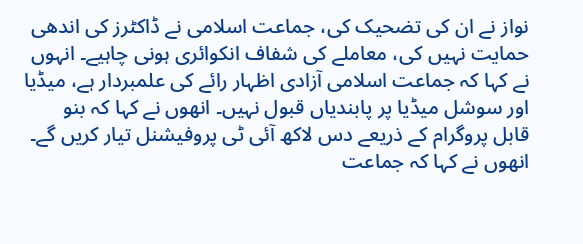نواز نے ان کی تضحیک کی، جماعت اسلامی نے ڈاکٹرز کی اندھی حمایت نہیں کی، معاملے کی شفاف انکوائری ہونی چاہیے۔ انہوں نے کہا کہ جماعت اسلامی آزادی اظہار رائے کی علمبردار ہے، میڈیا اور سوشل میڈیا پر پابندیاں قبول نہیں۔ انھوں نے کہا کہ بنو قابل پروگرام کے ذریعے دس لاکھ آئی ٹی پروفیشنل تیار کریں گے۔ انھوں نے کہا کہ جماعت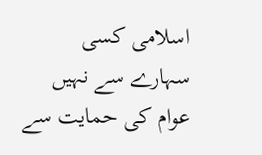اسلامی کسی سہارے سے نہیں عوام کی حمایت سے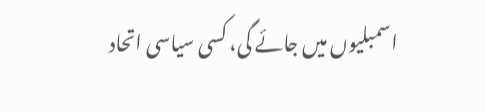اسمبلیوں میں جائے گی، کسی سیاسی اتحاد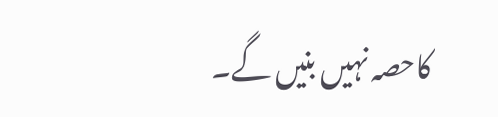کاحصہ نہیں بنیں گے۔